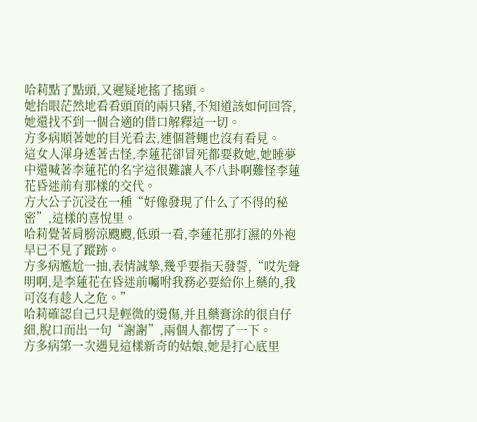哈莉點了點頭,又遲疑地搖了搖頭。
她抬眼茫然地看看頭頂的兩只豬,不知道該如何回答,她還找不到一個合適的借口解釋這一切。
方多病順著她的目光看去,連個蒼蠅也沒有看見。
這女人渾身透著古怪,李蓮花卻冒死都要救她,她睡夢中還喊著李蓮花的名字這很難讓人不八卦啊難怪李蓮花昏迷前有那樣的交代。
方大公子沉浸在一種“好像發現了什么了不得的秘密”,這樣的喜悅里。
哈莉覺著肩膀涼颼颼,低頭一看,李蓮花那打濕的外袍早已不見了蹤跡。
方多病尷尬一抽,表情誠摯,幾乎要指天發誓,“哎先聲明啊,是李蓮花在昏迷前囑咐我務必要給你上藥的,我可沒有趁人之危。”
哈莉確認自己只是輕微的燙傷,并且藥膏涂的很自仔細,脫口而出一句“謝謝”,兩個人都愣了一下。
方多病第一次遇見這樣新奇的姑娘,她是打心底里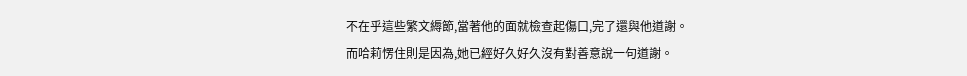不在乎這些繁文縟節,當著他的面就檢查起傷口,完了還與他道謝。
而哈莉愣住則是因為,她已經好久好久沒有對善意說一句道謝。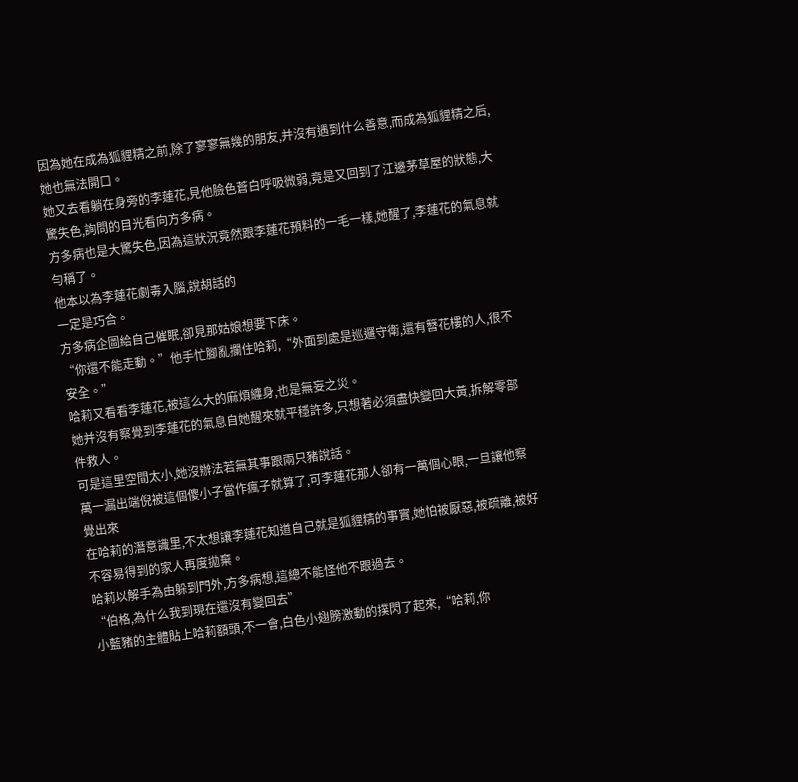因為她在成為狐貍精之前,除了寥寥無幾的朋友,并沒有遇到什么善意,而成為狐貍精之后,她也無法開口。
她又去看躺在身旁的李蓮花,見他臉色蒼白呼吸微弱,竟是又回到了江邊茅草屋的狀態,大驚失色,詢問的目光看向方多病。
方多病也是大驚失色,因為這狀況竟然跟李蓮花預料的一毛一樣,她醒了,李蓮花的氣息就勻稱了。
他本以為李蓮花劇毒入腦,說胡話的
一定是巧合。
方多病企圖給自己催眠,卻見那姑娘想要下床。
“你還不能走動。”他手忙腳亂攔住哈莉,“外面到處是巡邏守衛,還有簪花樓的人,很不安全。”
哈莉又看看李蓮花,被這么大的麻煩纏身,也是無妄之災。
她并沒有察覺到李蓮花的氣息自她醒來就平穩許多,只想著必須盡快變回大黃,拆解零部件救人。
可是這里空間太小,她沒辦法若無其事跟兩只豬說話。
萬一漏出端倪被這個傻小子當作瘋子就算了,可李蓮花那人卻有一萬個心眼,一旦讓他察覺出來
在哈莉的潛意識里,不太想讓李蓮花知道自己就是狐貍精的事實,她怕被厭惡,被疏離,被好不容易得到的家人再度拋棄。
哈莉以解手為由躲到門外,方多病想,這總不能怪他不跟過去。
“伯格,為什么我到現在還沒有變回去”
小藍豬的主體貼上哈莉額頭,不一會,白色小翅膀激動的撲閃了起來,“哈莉,你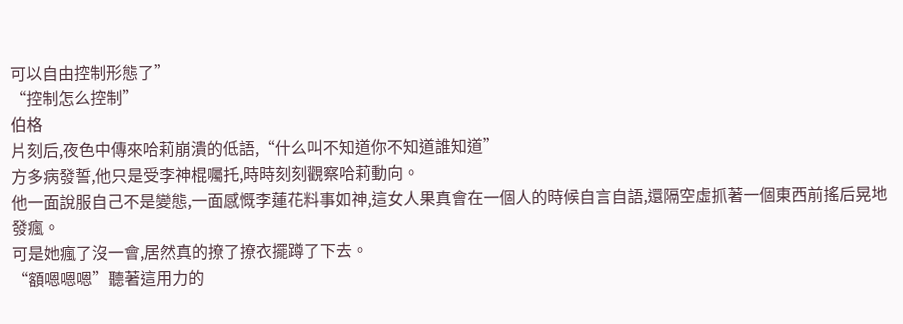可以自由控制形態了”
“控制怎么控制”
伯格
片刻后,夜色中傳來哈莉崩潰的低語,“什么叫不知道你不知道誰知道”
方多病發誓,他只是受李神棍囑托,時時刻刻觀察哈莉動向。
他一面說服自己不是變態,一面感慨李蓮花料事如神,這女人果真會在一個人的時候自言自語,還隔空虛抓著一個東西前搖后晃地發瘋。
可是她瘋了沒一會,居然真的撩了撩衣擺蹲了下去。
“額嗯嗯嗯”聽著這用力的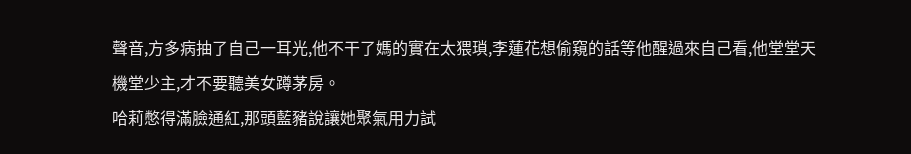聲音,方多病抽了自己一耳光,他不干了媽的實在太猥瑣,李蓮花想偷窺的話等他醒過來自己看,他堂堂天機堂少主,才不要聽美女蹲茅房。
哈莉憋得滿臉通紅,那頭藍豬說讓她聚氣用力試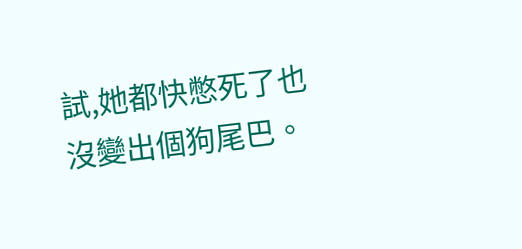試,她都快憋死了也沒變出個狗尾巴。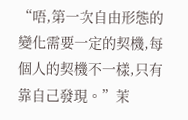“唔,第一次自由形態的變化需要一定的契機,每個人的契機不一樣,只有靠自己發現。”茉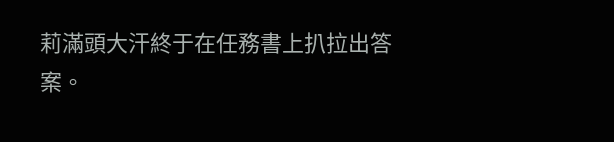莉滿頭大汗終于在任務書上扒拉出答案。